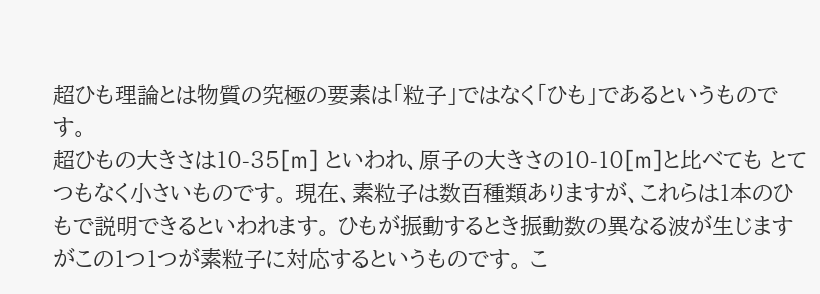超ひも理論とは物質の究極の要素は「粒子」ではなく「ひも」であるというものです。
超ひもの大きさは10-35[m] といわれ、原子の大きさの10-10[m]と比べても とてつもなく小さいものです。 現在、素粒子は数百種類ありますが、これらは1本のひもで説明できるといわれます。 ひもが振動するとき振動数の異なる波が生じますがこの1つ1つが素粒子に対応するというものです。 こ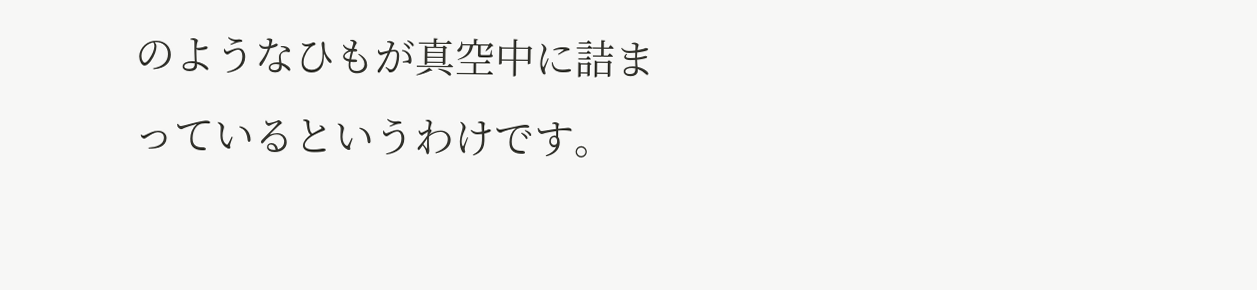のようなひもが真空中に詰まっているというわけです。